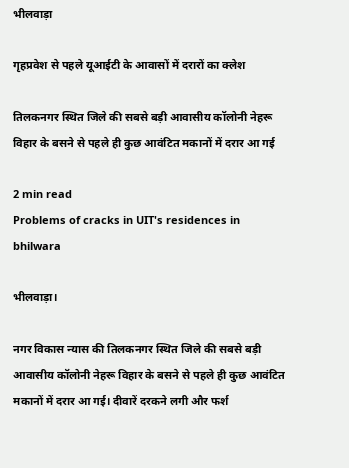भीलवाड़ा

गृहप्रवेश से पहले यूआईटी के आवासों में दरारों का क्लेश

तिलकनगर स्थित जिले की सबसे बड़ी आवासीय कॉलोनी नेहरू विहार के बसने से पहले ही कुछ आवंटित मकानों में दरार आ गई

2 min read
Problems of cracks in UIT's residences in bhilwara

भीलवाड़ा।

नगर विकास न्यास की तिलकनगर स्थित जिले की सबसे बड़ी आवासीय कॉलोनी नेहरू विहार के बसने से पहले ही कुछ आवंटित मकानों में दरार आ गई। दीवारें दरकने लगी और फर्श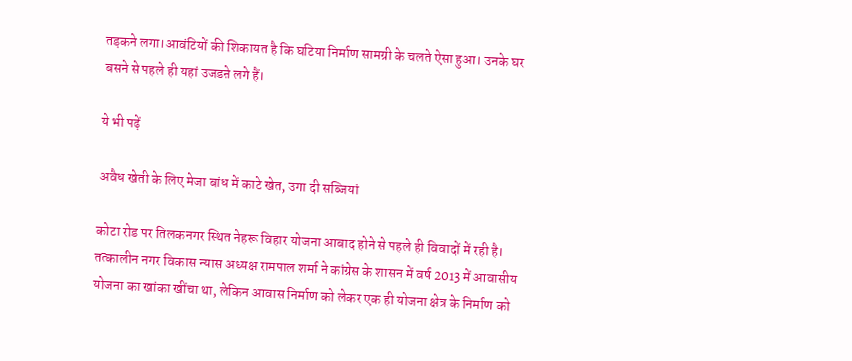तड़कने लगा।आवंटियों की शिकायत है कि घटिया निर्माण सामग्री के चलते ऐसा हुआ। उनके घर बसने से पहले ही यहां उजडऩे लगे हैं।

ये भी पढ़ें

अवैध खेती के लिए मेजा बांध में काटे खेत, उगा दी सब्जियां

कोटा रोड पर तिलकनगर स्थित नेहरू विहार योजना आबाद होने से पहले ही विवादों में रही है। तत्कालीन नगर विकास न्यास अध्यक्ष रामपाल शर्मा ने कांग्रेस के शासन में वर्ष 2013 में आवासीय योजना का खांका खींचा था, लेकिन आवास निर्माण को लेकर एक ही योजना क्षेत्र के निर्माण को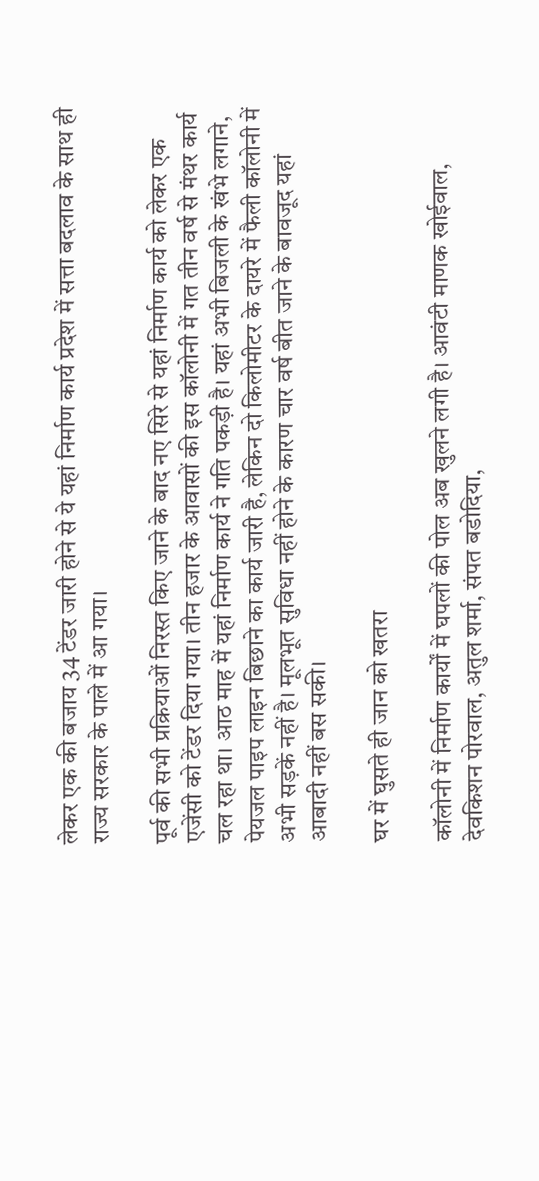लेकर एक की बजाय 34 टेंडर जारी होने से ये यहां निर्माण कार्य प्रदेश में सत्ता बदलाव के साथ ही राज्य सरकार के पाले में आ गया।

पूर्व की सभी प्रक्रियाओं निरस्त किए जाने के बाद नए सिरे से यहां निर्माण कार्य को लेकर एक एजेंसी को टेंडर दिया गया। तीन हजार के आवासों की इस कॉलोनी में गत तीन वर्ष से मंथर कार्य चल रहा था। आठ माह में यहां निर्माण कार्य ने गति पकड़ी है। यहां अभी बिजली के खंभे लगाने, पेयजल पाइप लाइन बिछाने का कार्य जारी है, लेकिन दो किलोमीटर के दायरे में फैली कॉलोनी में अभी सड़कें नहीं है। मूलभूत सुविधा नहीं होने के कारण चार वर्ष बीत जाने के बावजूद यहां आबादी नहीं बस सकी।

घर में घुसते ही जान को खतरा

कॉलोनी में निर्माण कार्यों में घपलों की पोल अब खुलने लगी है। आवंटी माणक खोईवाल, देवकिशन पोरवाल, अतुल शर्मा, संपत बडोदिया,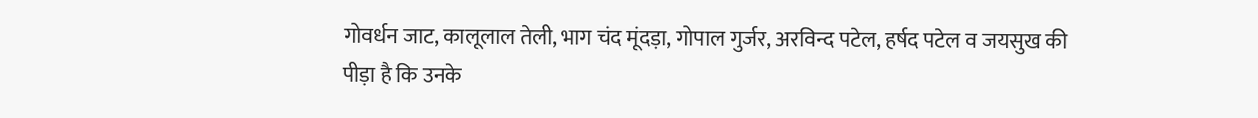गोवर्धन जाट, कालूलाल तेली, भाग चंद मूंदड़ा, गोपाल गुर्जर, अरविन्द पटेल, हर्षद पटेल व जयसुख की पीड़ा है कि उनके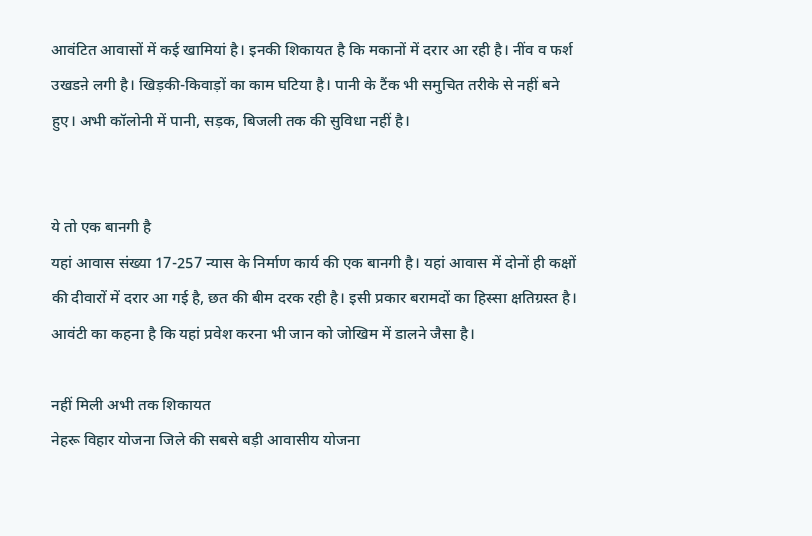आवंटित आवासों में कई खामियां है। इनकी शिकायत है कि मकानों में दरार आ रही है। नींव व फर्श उखडऩे लगी है। खिड़की-किवाड़ों का काम घटिया है। पानी के टैंक भी समुचित तरीके से नहीं बने हुए। अभी कॉलोनी में पानी, सड़क, बिजली तक की सुविधा नहीं है।


ये तो एक बानगी है
यहां आवास संख्या 17-257 न्यास के निर्माण कार्य की एक बानगी है। यहां आवास में दोनों ही कक्षों की दीवारों में दरार आ गई है, छत की बीम दरक रही है। इसी प्रकार बरामदों का हिस्सा क्षतिग्रस्त है। आवंटी का कहना है कि यहां प्रवेश करना भी जान को जोखिम में डालने जैसा है।

नहीं मिली अभी तक शिकायत
नेहरू विहार योजना जिले की सबसे बड़ी आवासीय योजना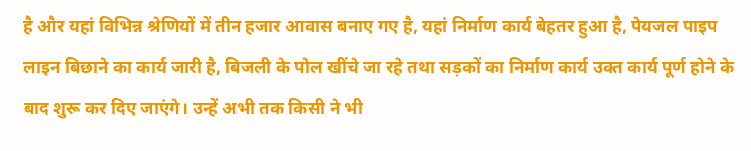है और यहां विभिन्न श्रेणियों में तीन हजार आवास बनाए गए है, यहां निर्माण कार्य बेहतर हुआ है, पेयजल पाइप लाइन बिछाने का कार्य जारी है, बिजली के पोल खींचे जा रहे तथा सड़कों का निर्माण कार्य उक्त कार्य पूर्ण होने के बाद शुरू कर दिए जाएंगे। उन्हें अभी तक किसी ने भी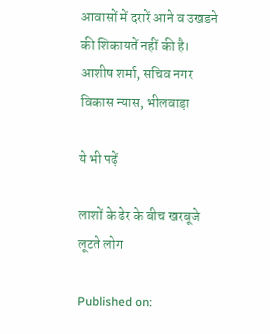आवासों में दरारें आने व उखडने की शिकायतें नहीं की है।
आशीष शर्मा, सचिव नगर विकास न्यास, भीलवाड़ा

ये भी पढ़ें

लाशों के ढेर के बीच खरबूजे लूटते लोग

Published on: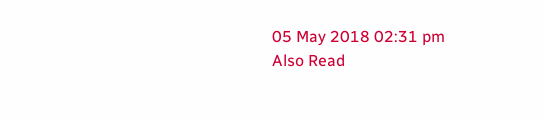05 May 2018 02:31 pm
Also Read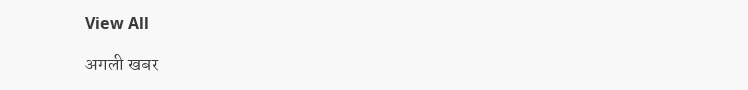View All

अगली खबर